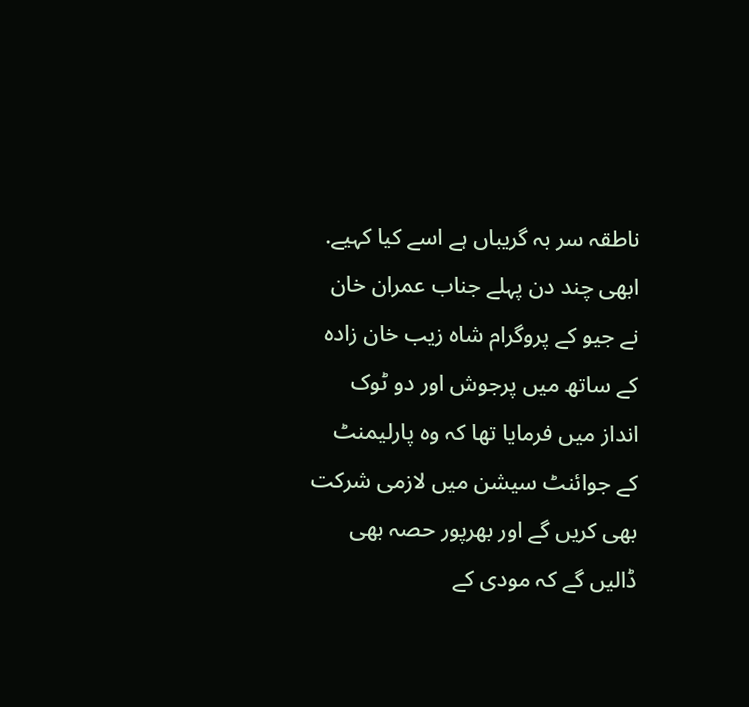ناطقہ سر بہ گریباں ہے اسے کیا کہیے. ابھی چند دن پہلے جناب عمران خان نے جیو کے پروگرام شاہ زیب خان زادہ کے ساتھ میں پرجوش اور دو ٹوک انداز میں فرمایا تھا کہ وہ پارلیمنٹ کے جوائنٹ سیشن میں لازمی شرکت بھی کریں گے اور بھرپور حصہ بھی ڈالیں گے کہ مودی کے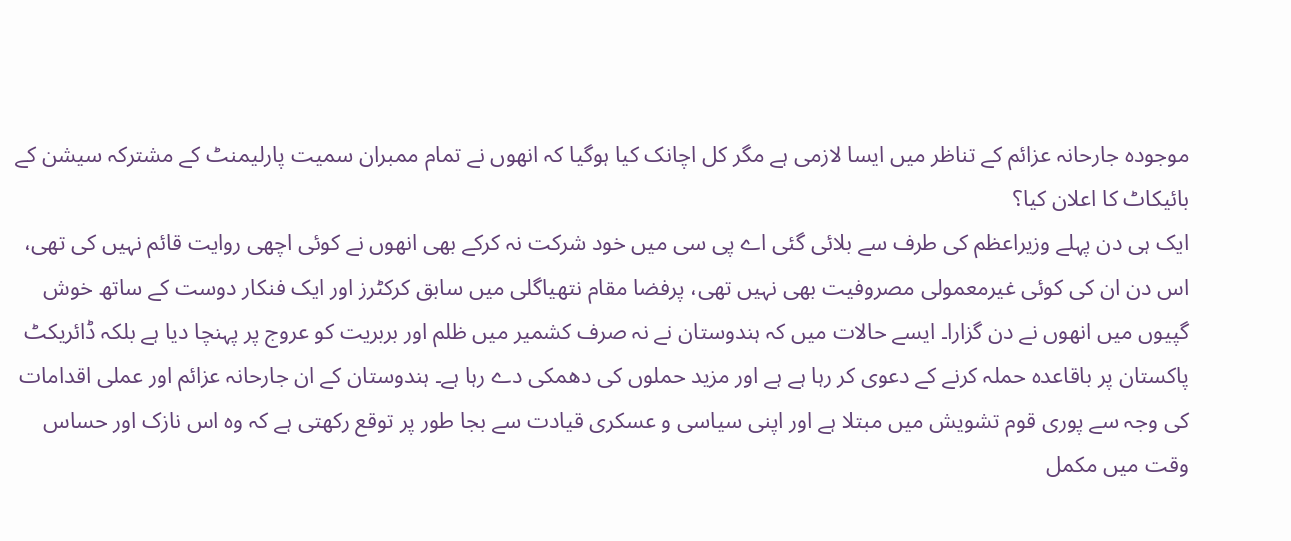موجودہ جارحانہ عزائم کے تناظر میں ایسا لازمی ہے مگر کل اچانک کیا ہوگیا کہ انھوں نے تمام ممبران سمیت پارلیمنٹ کے مشترکہ سیشن کے بائیکاٹ کا اعلان کیا؟
ایک ہی دن پہلے وزیراعظم کی طرف سے بلائی گئی اے پی سی میں خود شرکت نہ کرکے بھی انھوں نے کوئی اچھی روایت قائم نہیں کی تھی، اس دن ان کی کوئی غیرمعمولی مصروفیت بھی نہیں تھی، پرفضا مقام نتھیاگلی میں سابق کرکٹرز اور ایک فنکار دوست کے ساتھ خوش گپیوں میں انھوں نے دن گزارا۔ ایسے حالات میں کہ ہندوستان نے نہ صرف کشمیر میں ظلم اور بربریت کو عروج پر پہنچا دیا ہے بلکہ ڈائریکٹ پاکستان پر باقاعدہ حملہ کرنے کے دعوی کر رہا ہے ہے اور مزید حملوں کی دھمکی دے رہا ہے۔ ہندوستان کے ان جارحانہ عزائم اور عملی اقدامات کی وجہ سے پوری قوم تشویش میں مبتلا ہے اور اپنی سیاسی و عسکری قیادت سے بجا طور پر توقع رکھتی ہے کہ وہ اس نازک اور حساس وقت میں مکمل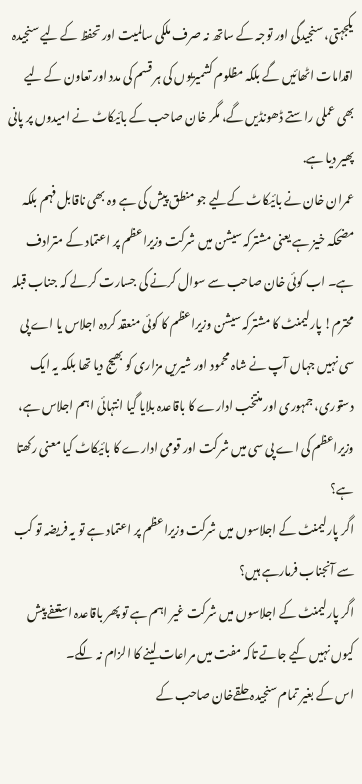یکجہتی، سنجیدگی اور توجہ کے ساتھ نہ صرف ملکی سالمیت اور تحفظ کے لیے سنجیدہ اقدامات اٹھائیں گے بلکہ مظلوم کشمیریوں کی ہر قسم کی مدد اور تعاون کے لیے بھی عملی راستے ڈھونڈیں گے، مگر خان صاحب کے بائیکاٹ نے امیدوں پر پانی پھیر دیا ہے.
عمران خان نے بائیکاٹ کےلیے جو منطق پیش کی ہے وہ بھی ناقابل فہم بلکہ مضحکہ خیز ہے یعنی مشترکہ سیشن میں شرکت وزیراعظم پر اعتماد کے مترادف ہے۔ اب کوئی خان صاحب سے سوال کرنے کی جسارت کر لے کہ جناب قبلہ محترم! پارلیمنٹ کا مشترکہ سیشن وزیراعظم کا کوئی منعقد کردہ اجلاس یا اے پی سی نہیں جہاں آپ نے شاہ محمود اور شیریں مزاری کو بھیج دیا تھا بلکہ یہ ایک دستوری، جمہوری اور منتخب ادارے کا باقاعدہ بلایا گیا انتہائی اہم اجلاس ہے، وزیراعظم کی اے پی سی میں شرکت اور قومی ادارے کا بائیکاٹ کیا معنی رکھتا ہے؟
اگر پارلیمنٹ کے اجلاسوں میں شرکت وزیراعظم پر اعتماد ہے تو یہ فریضہ تو کب سے آنجناب فرمارہے ہیں؟
اگر پارلیمنٹ کے اجلاسوں میں شرکت غیر اہم ہے تو پھر باقاعدہ استعفے پیش کیوں نہیں کیے جاتے تاکہ مفت میں مراعات لینے کا الزام نہ لگے۔
اس کے بغیر تمام سنجیدہ حلقےخان صاحب کے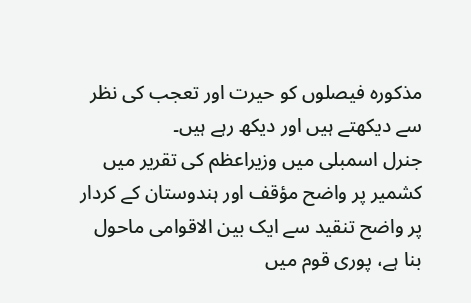مذکورہ فیصلوں کو حیرت اور تعجب کی نظر سے دیکھتے ہیں اور دیکھ رہے ہیں۔
جنرل اسمبلی میں وزیراعظم کی تقریر میں کشمیر پر واضح مؤقف اور ہندوستان کے کردار پر واضح تنقید سے ایک بین الاقوامی ماحول بنا ہے، پوری قوم میں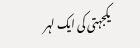یکجہتی کی ایک لہر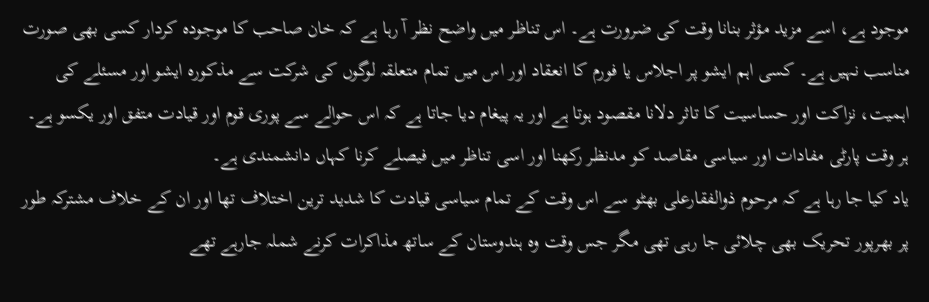موجود ہے، اسے مزید مؤثر بنانا وقت کی ضرورت ہے۔ اس تناظر میں واضح نظر آ رہا ہے کہ خان صاحب کا موجودہ کردار کسی بھی صورت مناسب نہیں ہے۔ کسی اہم ایشو پر اجلاس یا فورم کا انعقاد اور اس میں تمام متعلقہ لوگوں کی شرکت سے مذکورہ ایشو اور مسئلے کی اہمیت، نزاکت اور حساسیت کا تاثر دلانا مقصود ہوتا ہے اور یہ پیغام دیا جاتا ہے کہ اس حوالے سے پوری قوم اور قیادت متفق اور یکسو ہے۔ ہر وقت پارٹی مفادات اور سیاسی مقاصد کو مدنظر رکھنا اور اسی تناظر میں فیصلے کرنا کہاں دانشمندی ہے۔
یاد کیا جا رہا ہے کہ مرحوم ذوالفقارعلی بھٹو سے اس وقت کے تمام سیاسی قیادت کا شدید ترین اختلاف تھا اور ان کے خلاف مشترکہ طور پر بھرپور تحریک بھی چلائی جا رہی تھی مگر جس وقت وہ ہندوستان کے ساتھ مذاکرات کرنے شملہ جارہے تھے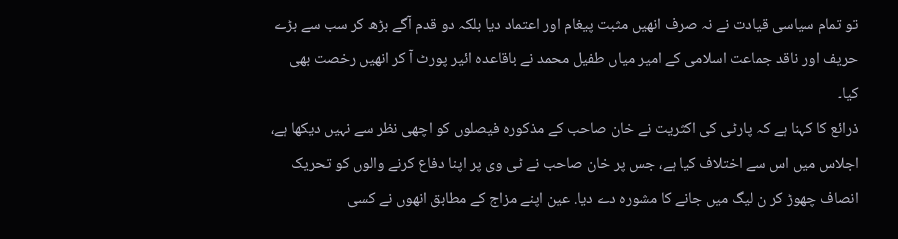تو تمام سیاسی قیادت نے نہ صرف انھیں مثبت پیغام اور اعتماد دیا بلکہ دو قدم آگے بڑھ کر سب سے بڑے حریف اور ناقد جماعت اسلامی کے امیر میاں طفیل محمد نے باقاعدہ ائیر پورٹ آ کر انھیں رخصت بھی کیا۔
ذرائع کا کہنا ہے کہ پارٹی کی اکثریت نے خان صاحب کے مذکورہ فیصلوں کو اچھی نظر سے نہیں دیکھا ہے، اجلاس میں اس سے اختلاف کیا ہے، جس پر خان صاحب نے ٹی وی پر اپنا دفاع کرنے والوں کو تحریک انصاف چھوڑ کر ن لیگ میں جانے کا مشورہ دے دیا. عین اپنے مزاج کے مطابق انھوں نے کسی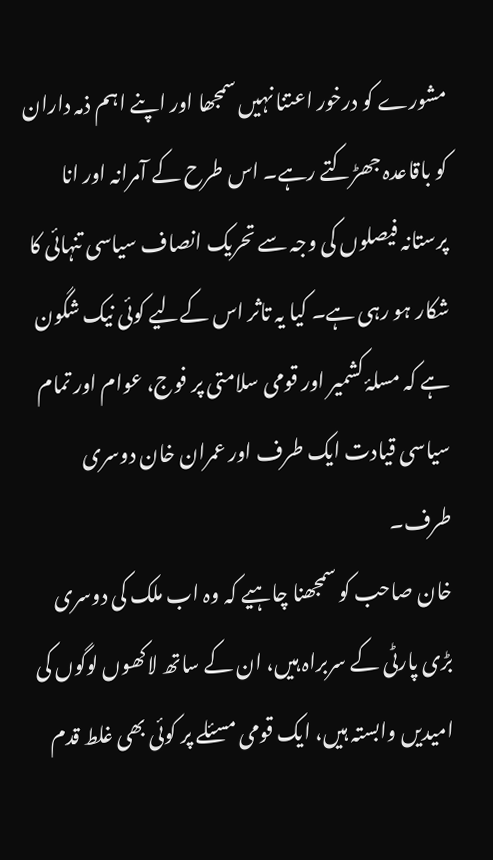مشورے کو درخور اعتنا نہیں سمجھا اور اپنے اہم ذمہ داران کو باقاعدہ جھڑکتے رہے۔ اس طرح کے آمرانہ اور انا پرستانہ فیصلوں کی وجہ سے تحریک انصاف سیاسی تنہائی کا شکار ہو رہی ہے۔ کیا یہ تاثر اس کےلیے کوئی نیک شگون ہے کہ مسلۂ کشمیر اور قومی سلامتی پر فوج، عوام اور تمام سیاسی قیادت ایک طرف اور عمران خان دوسری طرف۔
خان صاحب کو سمجھنا چاہیے کہ وہ اب ملک کی دوسری بڑی پارٹی کے سربراہ ہیں، ان کے ساتھ لاکھوں لوگوں کی امیدیں وابستہ ہیں، ایک قومی مسئلے پر کوئی بھی غلط قدم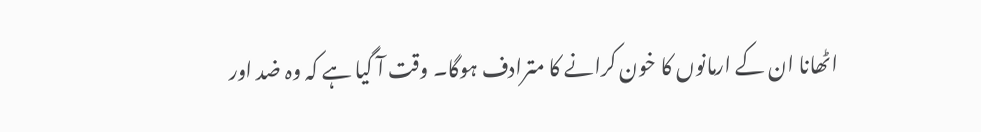اٹھانا ان کے ارمانوں کا خون کرانے کا مترادف ہوگا۔ وقت آ گیا ہے کہ وہ ضد اور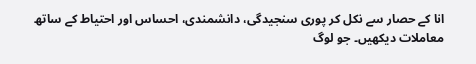انا کے حصار سے نکل کر پوری سنجیدگی، دانشمندی، احساس اور احتیاط کے ساتھ معاملات دیکھیں۔ جو لوگ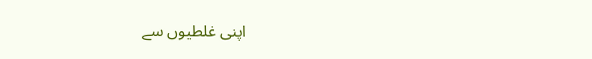اپنی غلطیوں سے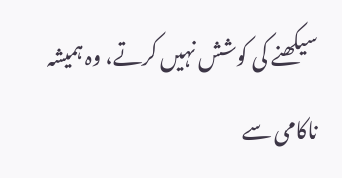سیکھنے کی کوشش نہیں کرتے، وہ ہمیشہ ناکامی سے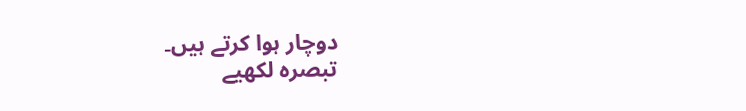دوچار ہوا کرتے ہیں۔
تبصرہ لکھیے